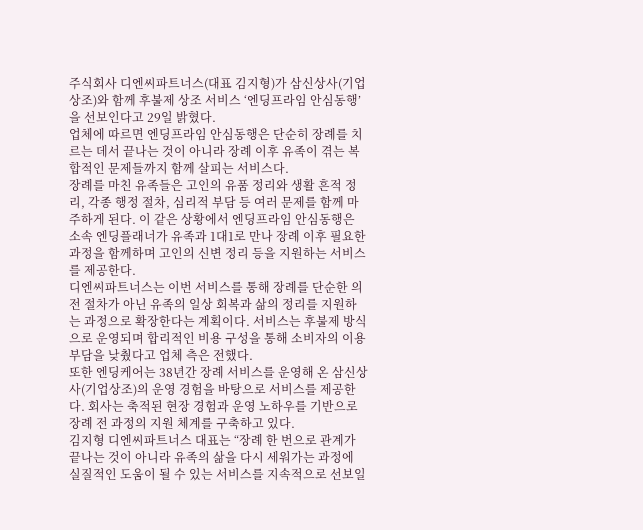주식회사 디엔씨파트너스(대표 김지형)가 삼신상사(기업상조)와 함께 후불제 상조 서비스 ‘엔딩프라임 안심동행’을 선보인다고 29일 밝혔다.
업체에 따르면 엔딩프라임 안심동행은 단순히 장례를 치르는 데서 끝나는 것이 아니라 장례 이후 유족이 겪는 복합적인 문제들까지 함께 살피는 서비스다.
장례를 마친 유족들은 고인의 유품 정리와 생활 흔적 정리, 각종 행정 절차, 심리적 부담 등 여러 문제를 함께 마주하게 된다. 이 같은 상황에서 엔딩프라임 안심동행은 소속 엔딩플래너가 유족과 1대1로 만나 장례 이후 필요한 과정을 함께하며 고인의 신변 정리 등을 지원하는 서비스를 제공한다.
디엔씨파트너스는 이번 서비스를 통해 장례를 단순한 의전 절차가 아닌 유족의 일상 회복과 삶의 정리를 지원하는 과정으로 확장한다는 계획이다. 서비스는 후불제 방식으로 운영되며 합리적인 비용 구성을 통해 소비자의 이용 부담을 낮췄다고 업체 측은 전했다.
또한 엔딩케어는 38년간 장례 서비스를 운영해 온 삼신상사(기업상조)의 운영 경험을 바탕으로 서비스를 제공한다. 회사는 축적된 현장 경험과 운영 노하우를 기반으로 장례 전 과정의 지원 체계를 구축하고 있다.
김지형 디엔씨파트너스 대표는 “장례 한 번으로 관계가 끝나는 것이 아니라 유족의 삶을 다시 세워가는 과정에 실질적인 도움이 될 수 있는 서비스를 지속적으로 선보일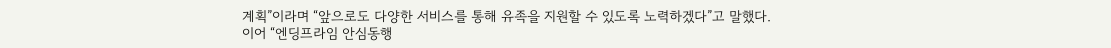계획”이라며 “앞으로도 다양한 서비스를 통해 유족을 지원할 수 있도록 노력하겠다”고 말했다.
이어 “엔딩프라임 안심동행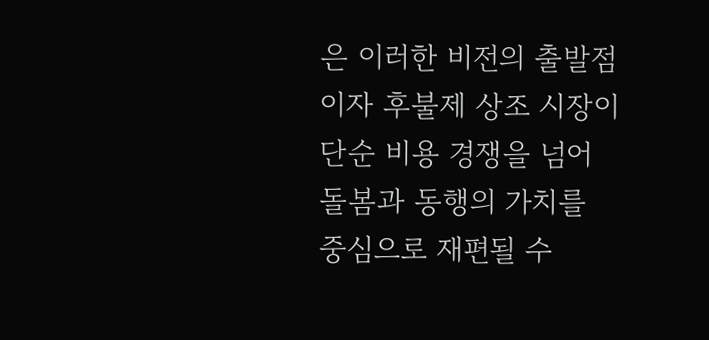은 이러한 비전의 출발점이자 후불제 상조 시장이 단순 비용 경쟁을 넘어 돌봄과 동행의 가치를 중심으로 재편될 수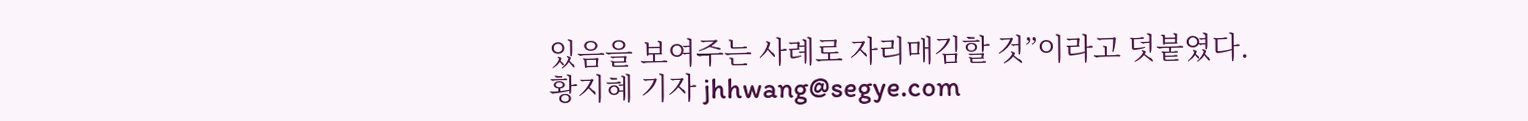있음을 보여주는 사례로 자리매김할 것”이라고 덧붙였다.
황지혜 기자 jhhwang@segye.com